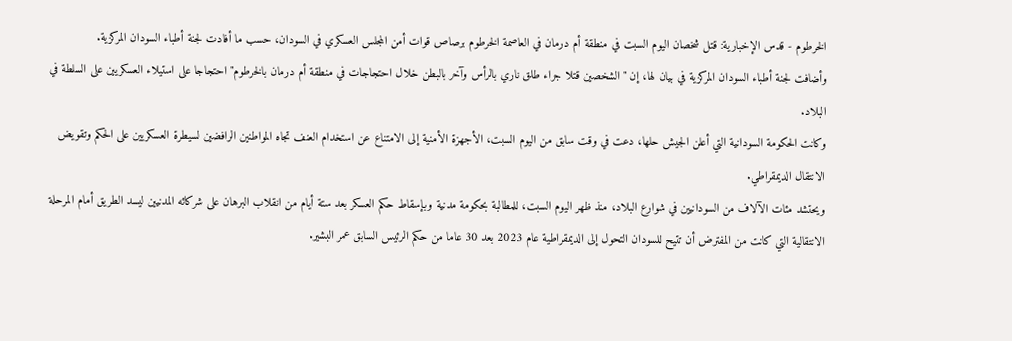الخرطوم - قدس الإخبارية: قتل شخصان اليوم السبت في منطقة أم درمان في العاصمة الخرطوم برصاص قوات أمن المجلس العسكري في السودان، حسب ما أفادت لجنة أطباء السودان المركزية.
وأضافت لجنة أطباء السودان المركزية في بيان لها، إن "الشخصين قتلا جراء طلق ناري بالرأس وآخر بالبطن خلال احتجاجات في منطقة أم درمان بالخرطوم" احتجاجا على استيلاء العسكريين على السلطة في البلاد.
وكانت الحكومة السودانية التي أعلن الجيش حلها، دعت في وقت سابق من اليوم السبت، الأجهزة الأمنية إلى الامتناع عن استخدام العنف تجاه المواطنين الرافضين لسيطرة العسكريين على الحكم وتقويض الانتقال الديمقراطي.
ويحتشد مئات الآلاف من السودانيين في شوارع البلاد، منذ ظهر اليوم السبت، للمطالبة بحكومة مدنية وبإسقاط حكم العسكر بعد ستة أيام من انقلاب البرهان على شركائه المدنيين ليسد الطريق أمام المرحلة الانتقالية التي كانت من المفترض أن تتيح للسودان التحول إلى الديمقراطية عام 2023 بعد 30 عاما من حكم الرئيس السابق عمر البشير.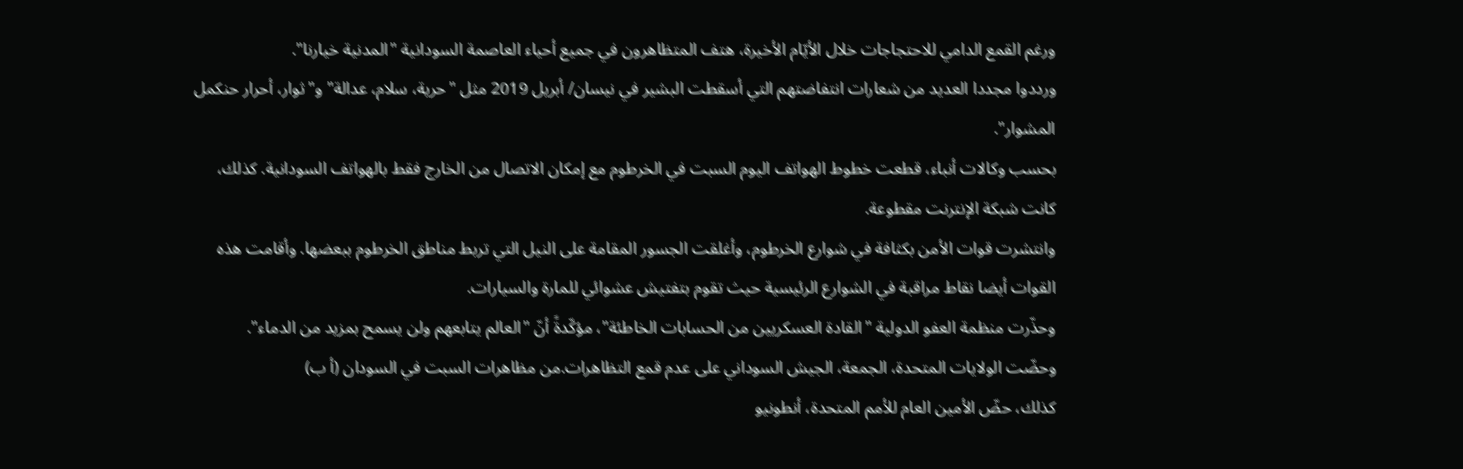ورغم القمع الدامي للاحتجاجات خلال الأيّام الأخيرة، هتف المتظاهرون في جميع أحياء العاصمة السودانية "المدنية خيارنا".
ورددوا مجددا العديد من شعارات انتفاضتهم التي أسقطت البشير في نيسان/ أبريل 2019 مثل "حرية، سلام، عدالة" و"ثوار، أحرار حنكمل المشوار".
بحسب وكالات أنباء، قطعت خطوط الهواتف اليوم السبت في الخرطوم مع إمكان الاتصال من الخارج فقط بالهواتف السودانية. كذلك، كانت شبكة الإنترنت مقطوعة.
وانتشرت قوات الأمن بكثافة في شوارع الخرطوم، وأغلقت الجسور المقامة على النيل التي تربط مناطق الخرطوم ببعضها. وأقامت هذه القوات أيضا نقاط مراقبة في الشوارع الرئيسية حيث تقوم بتفتيش عشوائي للمارة والسيارات.
وحذّرت منظمة العفو الدولية "القادة العسكريين من الحسابات الخاطئة"، مؤكّدةً أنّ "العالم يتابعهم ولن يسمح بمزيد من الدماء".
وحضّت الولايات المتحدة، الجمعة، الجيش السوداني على عدم قمع التظاهرات.من مظاهرات السبت في السودان (أ ب)
كذلك، حضّ الأمين العام للأمم المتحدة، أنطونيو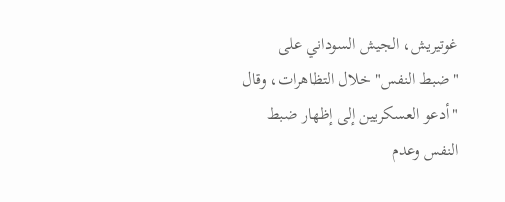غوتيريش، الجيش السوداني على "ضبط النفس" خلال التظاهرات، وقال "أدعو العسكريين إلى إظهار ضبط النفس وعدم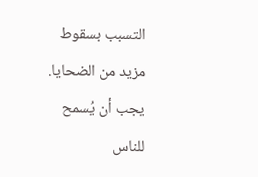التسبب بسقوط مزيد من الضحايا. يجب أن يُسمح للناس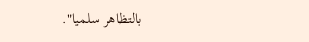بالتظاهر سلميا".